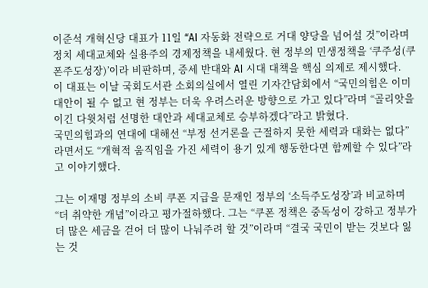이준석 개혁신당 대표가 11일 “AI 자동화 전략으로 거대 양당을 넘어설 것”이라며 정치 세대교체와 실용주의 경제정책을 내세웠다. 현 정부의 민생정책을 ‘쿠주성(쿠폰주도성장)’이라 비판하며, 증세 반대와 AI 시대 대책을 핵심 의제로 제시했다.
이 대표는 이날 국회도서관 소회의실에서 열린 기자간담회에서 “국민의힘은 이미 대안이 될 수 없고 현 정부는 더욱 우려스러운 방향으로 가고 있다”라며 “골리앗을 이긴 다윗처럼 선명한 대안과 세대교체로 승부하겠다”라고 밝혔다.
국민의힘과의 연대에 대해선 “부정 선거론을 근절하지 못한 세력과 대화는 없다”라면서도 “개혁적 움직임을 가진 세력이 용기 있게 행동한다면 함께할 수 있다”라고 이야기했다.

그는 이재명 정부의 소비 쿠폰 지급을 문재인 정부의 ‘소득주도성장’과 비교하며 “더 취약한 개념”이라고 평가절하했다. 그는 “쿠폰 정책은 중독성이 강하고 정부가 더 많은 세금을 걷어 더 많이 나눠주려 할 것”이라며 “결국 국민이 받는 것보다 잃는 것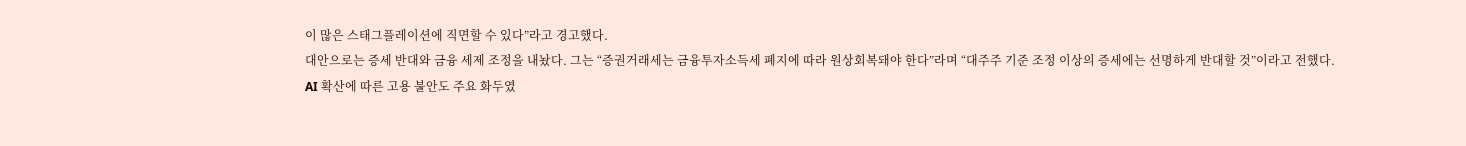이 많은 스태그플레이션에 직면할 수 있다”라고 경고했다.
대안으로는 증세 반대와 금융 세제 조정을 내놨다. 그는 “증권거래세는 금융투자소득세 폐지에 따라 원상회복돼야 한다”라며 “대주주 기준 조정 이상의 증세에는 선명하게 반대할 것”이라고 전했다.
AI 확산에 따른 고용 불안도 주요 화두였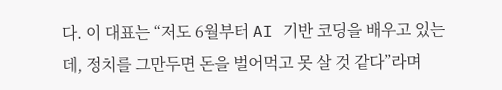다. 이 대표는 “저도 6월부터 AI 기반 코딩을 배우고 있는데, 정치를 그만두면 돈을 벌어먹고 못 살 것 같다”라며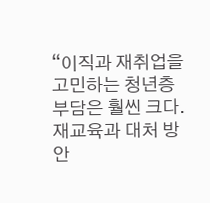“이직과 재취업을 고민하는 청년층 부담은 훨씬 크다. 재교육과 대처 방안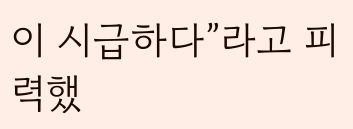이 시급하다”라고 피력했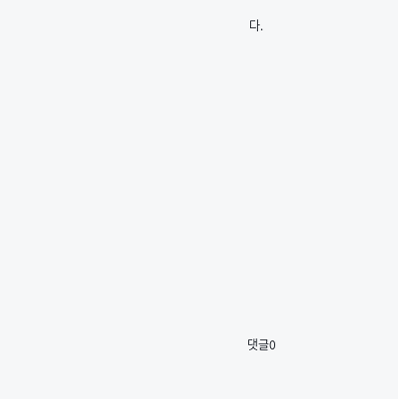다.




















댓글0